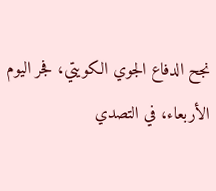نجح الدفاع الجوي الكويتي، فجر اليوم الأربعاء، في التصدي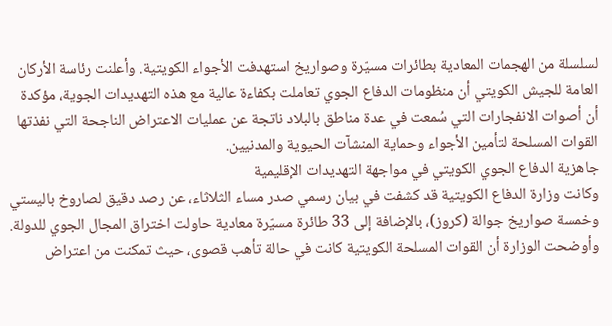لسلسلة من الهجمات المعادية بطائرات مسيّرة وصواريخ استهدفت الأجواء الكويتية. وأعلنت رئاسة الأركان العامة للجيش الكويتي أن منظومات الدفاع الجوي تعاملت بكفاءة عالية مع هذه التهديدات الجوية، مؤكدة أن أصوات الانفجارات التي سُمعت في عدة مناطق بالبلاد ناتجة عن عمليات الاعتراض الناجحة التي نفذتها القوات المسلحة لتأمين الأجواء وحماية المنشآت الحيوية والمدنيين.
جاهزية الدفاع الجوي الكويتي في مواجهة التهديدات الإقليمية
وكانت وزارة الدفاع الكويتية قد كشفت في بيان رسمي صدر مساء الثلاثاء، عن رصد دقيق لصاروخ باليستي وخمسة صواريخ جوالة (كروز)، بالإضافة إلى 33 طائرة مسيّرة معادية حاولت اختراق المجال الجوي للدولة. وأوضحت الوزارة أن القوات المسلحة الكويتية كانت في حالة تأهب قصوى، حيث تمكنت من اعتراض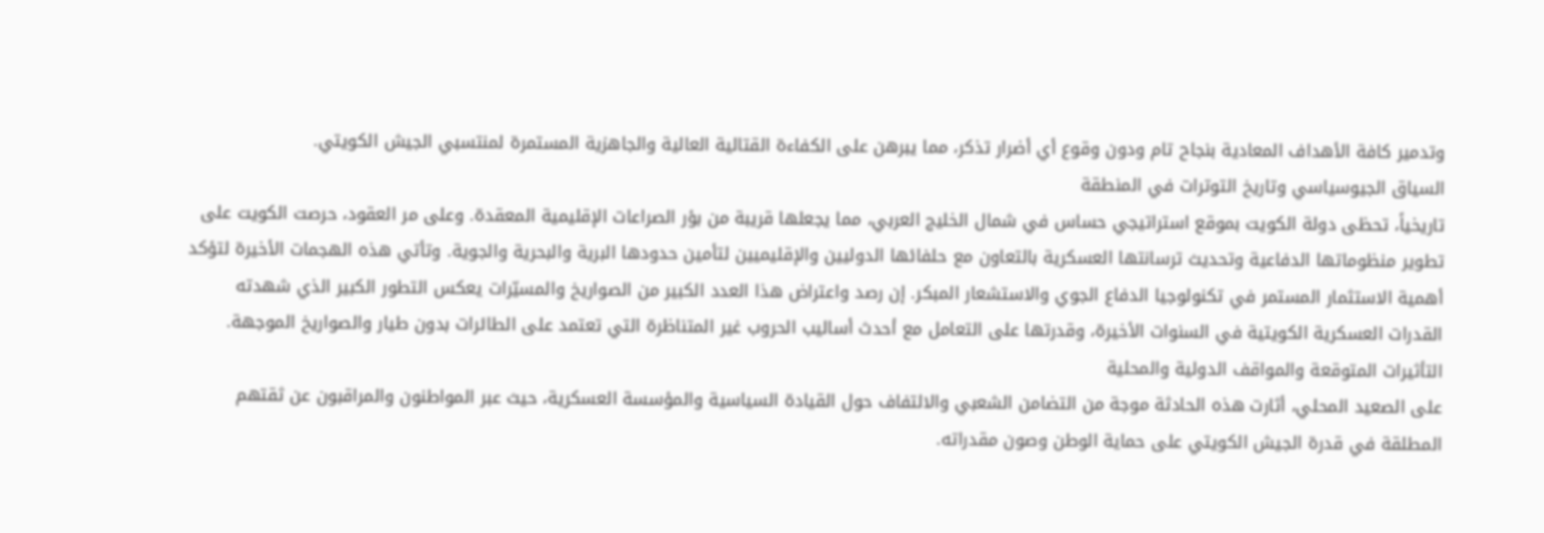وتدمير كافة الأهداف المعادية بنجاح تام ودون وقوع أي أضرار تذكر، مما يبرهن على الكفاءة القتالية العالية والجاهزية المستمرة لمنتسبي الجيش الكويتي.
السياق الجيوسياسي وتاريخ التوترات في المنطقة
تاريخياً، تحظى دولة الكويت بموقع استراتيجي حساس في شمال الخليج العربي، مما يجعلها قريبة من بؤر الصراعات الإقليمية المعقدة. وعلى مر العقود، حرصت الكويت على تطوير منظوماتها الدفاعية وتحديث ترسانتها العسكرية بالتعاون مع حلفائها الدوليين والإقليميين لتأمين حدودها البرية والبحرية والجوية. وتأتي هذه الهجمات الأخيرة لتؤكد أهمية الاستثمار المستمر في تكنولوجيا الدفاع الجوي والاستشعار المبكر. إن رصد واعتراض هذا العدد الكبير من الصواريخ والمسيّرات يعكس التطور الكبير الذي شهدته القدرات العسكرية الكويتية في السنوات الأخيرة، وقدرتها على التعامل مع أحدث أساليب الحروب غير المتناظرة التي تعتمد على الطائرات بدون طيار والصواريخ الموجهة.
التأثيرات المتوقعة والمواقف الدولية والمحلية
على الصعيد المحلي، أثارت هذه الحادثة موجة من التضامن الشعبي والالتفاف حول القيادة السياسية والمؤسسة العسكرية، حيث عبر المواطنون والمراقبون عن ثقتهم المطلقة في قدرة الجيش الكويتي على حماية الوطن وصون مقدراته.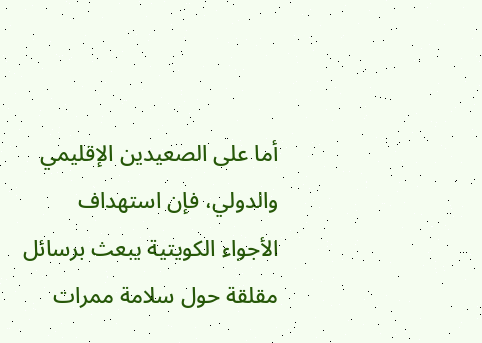أما على الصعيدين الإقليمي والدولي، فإن استهداف الأجواء الكويتية يبعث برسائل مقلقة حول سلامة ممرات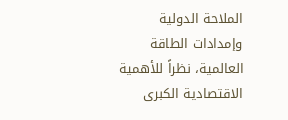الملاحة الدولية وإمدادات الطاقة العالمية، نظراً للأهمية الاقتصادية الكبرى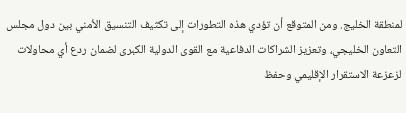لمنطقة الخليج. ومن المتوقع أن تؤدي هذه التطورات إلى تكثيف التنسيق الأمني بين دول مجلس التعاون الخليجي، وتعزيز الشراكات الدفاعية مع القوى الدولية الكبرى لضمان ردع أي محاولات لزعزعة الاستقرار الإقليمي وحفظ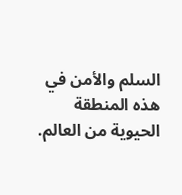السلم والأمن في هذه المنطقة الحيوية من العالم.